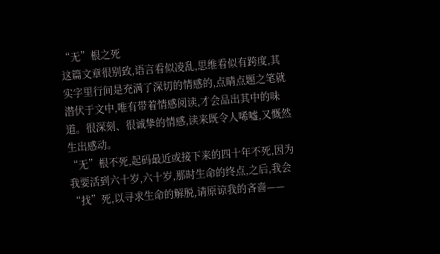“无”根之死
这篇文章很别致,语言看似凌乱,思维看似有跨度,其实字里行间是充满了深切的情感的,点睛点题之笔就潜伏于文中,唯有带着情感阅读,才会品出其中的味道。很深刻、很诚挚的情感,读来既令人唏嘘,又慨然生出感动。
“无”根不死,起码最近或接下来的四十年不死,因为我要活到六十岁,六十岁,那时生命的终点,之后,我会“找”死,以寻求生命的解脱,请原谅我的吝啬——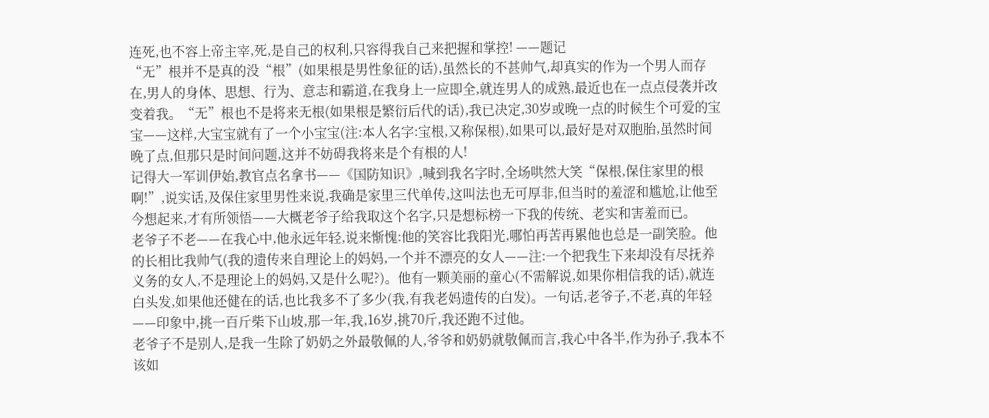连死,也不容上帝主宰,死,是自己的权利,只容得我自己来把握和掌控! ——题记
“无”根并不是真的没“根”(如果根是男性象征的话),虽然长的不甚帅气,却真实的作为一个男人而存在,男人的身体、思想、行为、意志和霸道,在我身上一应即全,就连男人的成熟,最近也在一点点侵袭并改变着我。“无”根也不是将来无根(如果根是繁衍后代的话),我已决定,30岁或晚一点的时候生个可爱的宝宝——这样,大宝宝就有了一个小宝宝(注:本人名字:宝根,又称保根),如果可以,最好是对双胞胎,虽然时间晚了点,但那只是时间问题,这并不妨碍我将来是个有根的人!
记得大一军训伊始,教官点名拿书——《国防知识》,喊到我名字时,全场哄然大笑“保根,保住家里的根啊!”,说实话,及保住家里男性来说,我确是家里三代单传,这叫法也无可厚非,但当时的羞涩和尴尬,让他至今想起来,才有所领悟——大概老爷子给我取这个名字,只是想标榜一下我的传统、老实和害羞而已。
老爷子不老——在我心中,他永远年轻,说来惭愧:他的笑容比我阳光,哪怕再苦再累他也总是一副笑脸。他的长相比我帅气(我的遗传来自理论上的妈妈,一个并不漂亮的女人——注:一个把我生下来却没有尽抚养义务的女人,不是理论上的妈妈,又是什么呢?)。他有一颗美丽的童心(不需解说,如果你相信我的话),就连白头发,如果他还健在的话,也比我多不了多少(我,有我老妈遗传的白发)。一句话,老爷子,不老,真的年轻——印象中,挑一百斤柴下山坡,那一年,我,16岁,挑70斤,我还跑不过他。
老爷子不是别人,是我一生除了奶奶之外最敬佩的人,爷爷和奶奶就敬佩而言,我心中各半,作为孙子,我本不该如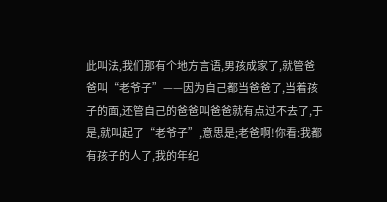此叫法,我们那有个地方言语,男孩成家了,就管爸爸叫“老爷子”——因为自己都当爸爸了,当着孩子的面,还管自己的爸爸叫爸爸就有点过不去了,于是,就叫起了“老爷子”,意思是;老爸啊!你看:我都有孩子的人了,我的年纪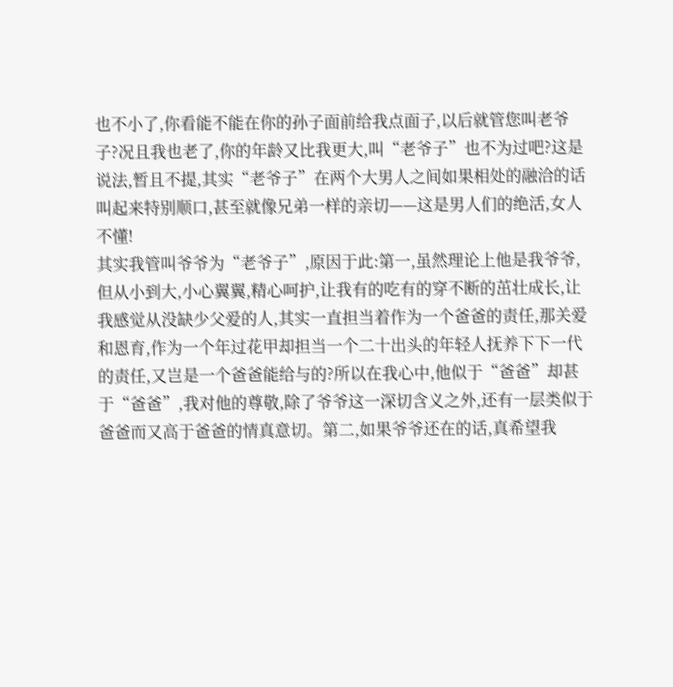也不小了,你看能不能在你的孙子面前给我点面子,以后就管您叫老爷子?况且我也老了,你的年龄又比我更大,叫“老爷子”也不为过吧?这是说法,暂且不提,其实“老爷子”在两个大男人之间如果相处的融洽的话叫起来特别顺口,甚至就像兄弟一样的亲切——这是男人们的绝活,女人不懂!
其实我管叫爷爷为“老爷子”,原因于此:第一,虽然理论上他是我爷爷,但从小到大,小心翼翼,精心呵护,让我有的吃有的穿不断的茁壮成长,让我感觉从没缺少父爱的人,其实一直担当着作为一个爸爸的责任,那关爱和恩育,作为一个年过花甲却担当一个二十出头的年轻人抚养下下一代的责任,又岂是一个爸爸能给与的?所以在我心中,他似于“爸爸”却甚于“爸爸”,我对他的尊敬,除了爷爷这一深切含义之外,还有一层类似于爸爸而又高于爸爸的情真意切。第二,如果爷爷还在的话,真希望我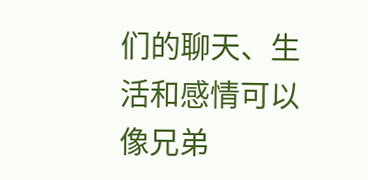们的聊天、生活和感情可以像兄弟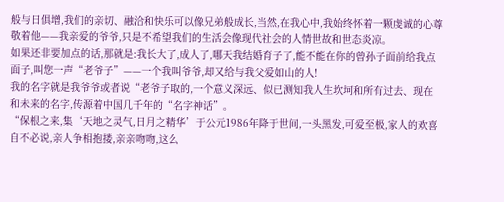般与日俱增,我们的亲切、融洽和快乐可以像兄弟般成长,当然,在我心中,我始终怀着一颗虔诚的心尊敬着他——我亲爱的爷爷,只是不希望我们的生活会像现代社会的人情世故和世态炎凉。
如果还非要加点的话,那就是:我长大了,成人了,哪天我结婚育子了,能不能在你的曾孙子面前给我点面子,叫您一声“老爷子”——一个我叫爷爷,却又给与我父爱如山的人!
我的名字就是我爷爷或者说“老爷子取的,一个意义深远、似已测知我人生坎坷和所有过去、现在和未来的名字,传源着中国几千年的“名字神话”。
“保根之来,集‘天地之灵气,日月之精华’于公元1986年降于世间,一头黑发,可爱至极,家人的欢喜自不必说,亲人争相抱搂,亲亲吻吻,这么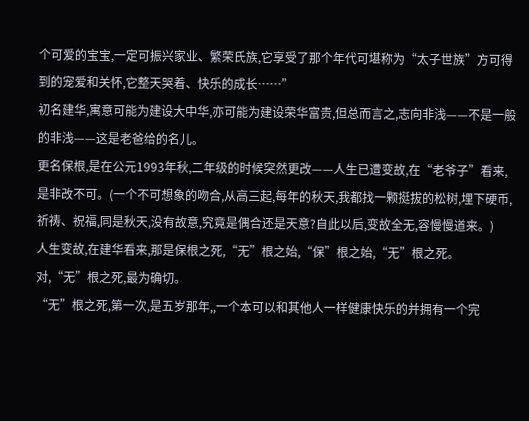个可爱的宝宝,一定可振兴家业、繁荣氏族,它享受了那个年代可堪称为“太子世族”方可得到的宠爱和关怀,它整天哭着、快乐的成长……”
初名建华,寓意可能为建设大中华,亦可能为建设荣华富贵,但总而言之,志向非浅——不是一般的非浅——这是老爸给的名儿。
更名保根,是在公元1993年秋,二年级的时候突然更改——人生已遭变故,在“老爷子”看来,是非改不可。(一个不可想象的吻合,从高三起,每年的秋天,我都找一颗挺拔的松树,埋下硬币,祈祷、祝福,同是秋天,没有故意,究竟是偶合还是天意?自此以后,变故全无,容慢慢道来。)
人生变故,在建华看来,那是保根之死,“无”根之始,“保”根之始,“无”根之死。
对,“无”根之死,最为确切。
“无”根之死,第一次,是五岁那年,,一个本可以和其他人一样健康快乐的并拥有一个完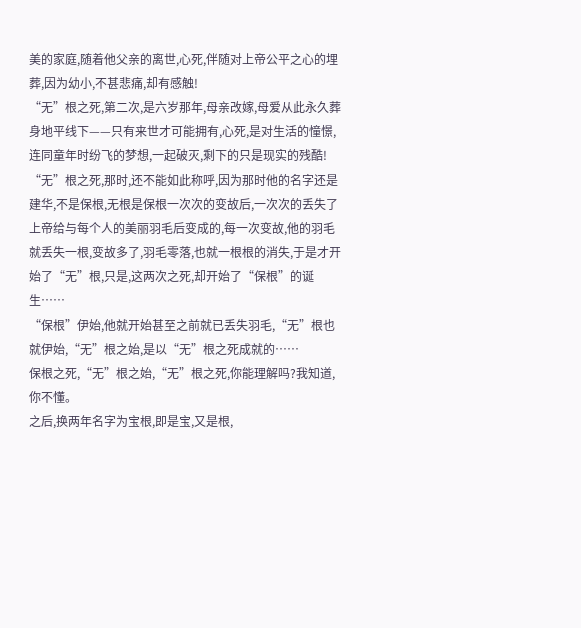美的家庭,随着他父亲的离世,心死,伴随对上帝公平之心的埋葬,因为幼小,不甚悲痛,却有感触!
“无”根之死,第二次,是六岁那年,母亲改嫁,母爱从此永久葬身地平线下——只有来世才可能拥有,心死,是对生活的憧憬,连同童年时纷飞的梦想,一起破灭,剩下的只是现实的残酷!
“无”根之死,那时,还不能如此称呼,因为那时他的名字还是建华,不是保根,无根是保根一次次的变故后,一次次的丢失了上帝给与每个人的美丽羽毛后变成的,每一次变故,他的羽毛就丢失一根,变故多了,羽毛零落,也就一根根的消失,于是才开始了“无”根,只是,这两次之死,却开始了“保根”的诞生……
“保根”伊始,他就开始甚至之前就已丢失羽毛,“无”根也就伊始,“无”根之始,是以“无”根之死成就的……
保根之死,“无”根之始,“无”根之死,你能理解吗?我知道,你不懂。
之后,换两年名字为宝根,即是宝,又是根,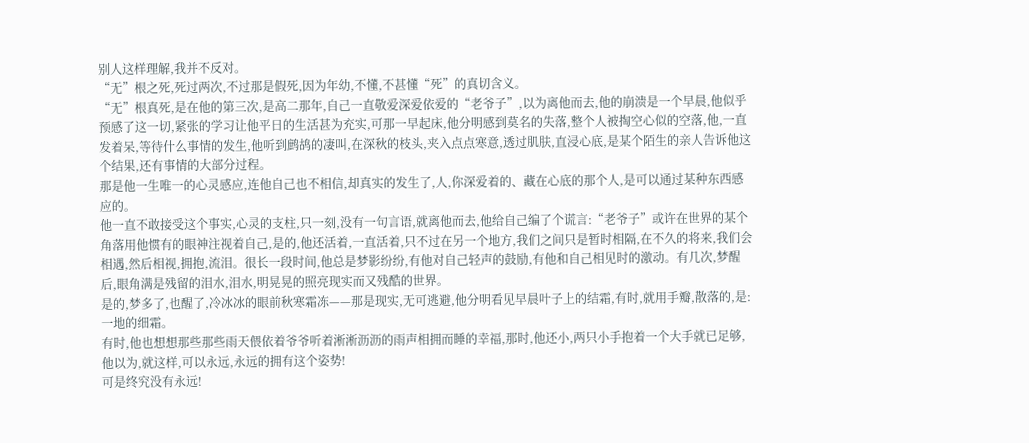别人这样理解,我并不反对。
“无”根之死,死过两次,不过那是假死,因为年幼,不懂,不甚懂“死”的真切含义。
“无”根真死,是在他的第三次,是高二那年,自己一直敬爱深爱依爱的“老爷子”,以为离他而去,他的崩溃是一个早晨,他似乎预感了这一切,紧张的学习让他平日的生活甚为充实,可那一早起床,他分明感到莫名的失落,整个人被掏空心似的空落,他,一直发着呆,等待什么事情的发生,他听到鹧鸪的凄叫,在深秋的枝头,夹入点点寒意,透过肌肤,直浸心底,是某个陌生的亲人告诉他这个结果,还有事情的大部分过程。
那是他一生唯一的心灵感应,连他自己也不相信,却真实的发生了,人,你深爱着的、藏在心底的那个人,是可以通过某种东西感应的。
他一直不敢接受这个事实,心灵的支柱,只一刻,没有一句言语,就离他而去,他给自己编了个谎言:“老爷子”或许在世界的某个角落用他惯有的眼神注视着自己,是的,他还活着,一直活着,只不过在另一个地方,我们之间只是暂时相隔,在不久的将来,我们会相遇,然后相视,拥抱,流泪。很长一段时间,他总是梦影纷纷,有他对自己轻声的鼓励,有他和自己相见时的激动。有几次,梦醒后,眼角满是残留的泪水,泪水,明晃晃的照亮现实而又残酷的世界。
是的,梦多了,也醒了,冷冰冰的眼前秋寒霜冻——那是现实,无可逃避,他分明看见早晨叶子上的结霜,有时,就用手瓣,散落的,是:一地的细霜。
有时,他也想想那些那些雨天偎依着爷爷听着淅淅沥沥的雨声相拥而睡的幸福,那时,他还小,两只小手抱着一个大手就已足够,他以为,就这样,可以永远,永远的拥有这个姿势!
可是终究没有永远!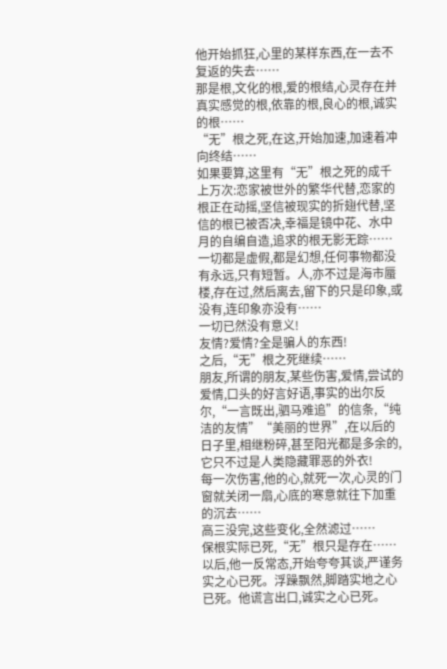他开始抓狂,心里的某样东西,在一去不复返的失去……
那是根,文化的根,爱的根结,心灵存在并真实感觉的根,依靠的根,良心的根,诚实的根……
“无”根之死,在这,开始加速,加速着冲向终结……
如果要算,这里有“无”根之死的成千上万次:恋家被世外的繁华代替,恋家的根正在动摇,坚信被现实的折翅代替,坚信的根已被否决,幸福是镜中花、水中月的自编自造,追求的根无影无踪……一切都是虚假,都是幻想,任何事物都没有永远,只有短暂。人,亦不过是海市蜃楼,存在过,然后离去,留下的只是印象,或没有,连印象亦没有……
一切已然没有意义!
友情?爱情?全是骗人的东西!
之后,“无”根之死继续……
朋友,所谓的朋友,某些伤害,爱情,尝试的爱情,口头的好言好语,事实的出尔反尔,“一言既出,驷马难追”的信条,“纯洁的友情”“美丽的世界”,在以后的日子里,相继粉碎,甚至阳光都是多余的,它只不过是人类隐藏罪恶的外衣!
每一次伤害,他的心,就死一次,心灵的门窗就关闭一扇,心底的寒意就往下加重的沉去……
高三没完,这些变化,全然滤过……
保根实际已死,“无”根只是存在……
以后,他一反常态,开始夸夸其谈,严谨务实之心已死。浮躁飘然,脚踏实地之心已死。他谎言出口,诚实之心已死。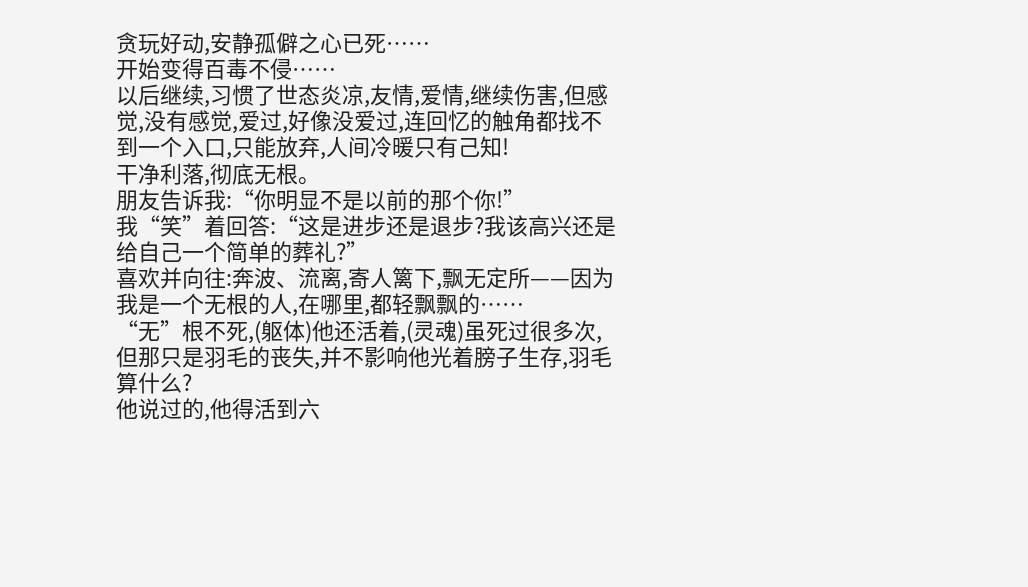贪玩好动,安静孤僻之心已死……
开始变得百毒不侵……
以后继续,习惯了世态炎凉,友情,爱情,继续伤害,但感觉,没有感觉,爱过,好像没爱过,连回忆的触角都找不到一个入口,只能放弃,人间冷暖只有己知!
干净利落,彻底无根。
朋友告诉我:“你明显不是以前的那个你!”
我“笑”着回答:“这是进步还是退步?我该高兴还是给自己一个简单的葬礼?”
喜欢并向往:奔波、流离,寄人篱下,飘无定所——因为我是一个无根的人,在哪里,都轻飘飘的……
“无”根不死,(躯体)他还活着,(灵魂)虽死过很多次,但那只是羽毛的丧失,并不影响他光着膀子生存,羽毛算什么?
他说过的,他得活到六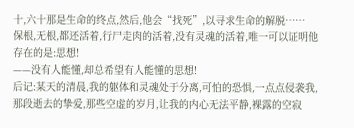十,六十那是生命的终点,然后,他会“找死”,以寻求生命的解脱……
保根,无根,都还活着,行尸走肉的活着,没有灵魂的活着,唯一可以证明他存在的是:思想!
——没有人能懂,却总希望有人能懂的思想!
后记:某天的清晨,我的躯体和灵魂处于分离,可怕的恐惧,一点点侵袭我,那段逝去的挚爱,那些空虚的岁月,让我的内心无法平静,裸露的空寂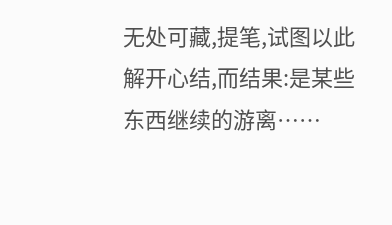无处可藏,提笔,试图以此解开心结,而结果:是某些东西继续的游离……